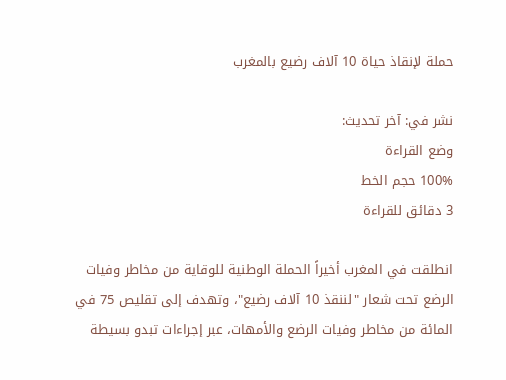حملة لإنقاذ حياة 10 آلاف رضيع بالمغرب

نشر في: آخر تحديث:
وضع القراءة
100% حجم الخط
3 دقائق للقراءة

انطلقت في المغرب أخيراً الحملة الوطنية للوقاية من مخاطر وفيات الرضع تحت شعار "لننقذ 10 آلاف رضيع"، وتهدف إلى تقليص 75 في المائة من مخاطر وفيات الرضع والأمهات، عبر إجراءات تبدو بسيطة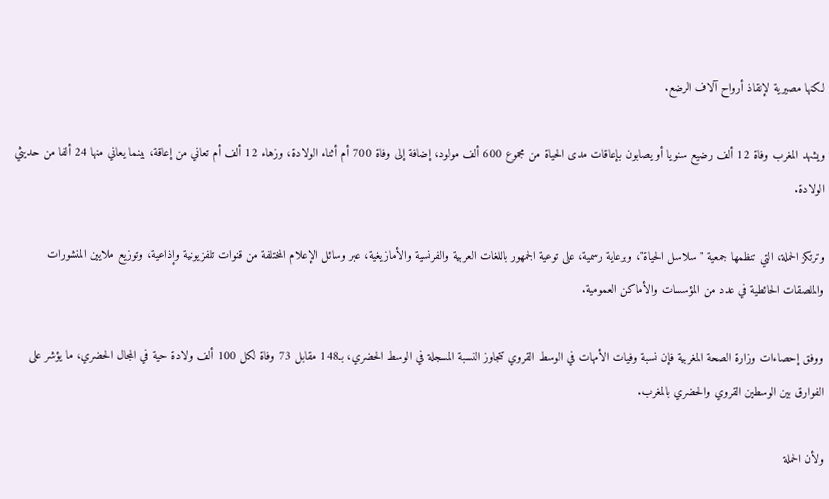لكنها مصيرية لإنقاذ أرواح آلاف الرضع.

ويشهد المغرب وفاة 12 ألف رضيع سنويا أو يصابون بإعاقات مدى الحياة من مجموع 600 ألف مولود، إضافة إلى وفاة 700 أم أثناء الولادة، وزهاء 12 ألف أم تعاني من إعاقة، بينما يعاني منها 24 ألفا من حديثي الولادة.

وترتكز الحملة، التي تنظمها جمعية "سلاسل الحياة"، وبرعاية رسمية، على توعية الجمهور باللغات العربية والفرنسية والأمازيغية، عبر وسائل الإعلام المختلفة من قنوات تلفزيونية وإذاعية، وتوزيع ملايين المنشورات والملصقات الحائطية في عدد من المؤسسات والأماكن العمومية.

ووفق إحصاءات وزارة الصحة المغربية فإن نسبة وفيات الأمهات في الوسط القروي تتجاوز النسبة المسجلة في الوسط الحضري، بـ148 مقابل 73 وفاة لكل 100 ألف ولادة حية في المجال الحضري، ما يؤشر على الفوارق بين الوسطين القروي والحضري بالمغرب.

ولأن الحملة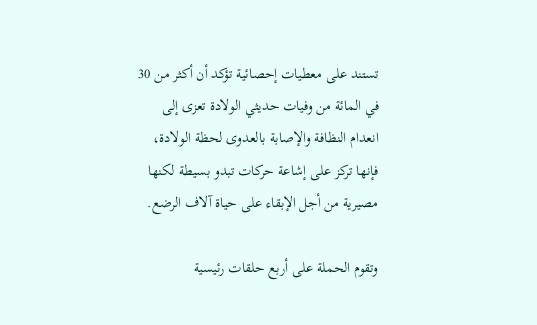تستند على معطيات إحصائية تؤكد أن أكثر من 30 في المائة من وفيات حديثي الولادة تعزى إلى انعدام النظافة والإصابة بالعدوى لحظة الولادة، فإنها تركز على إشاعة حركات تبدو بسيطة لكنها مصيرية من أجل الإبقاء على حياة آلاف الرضع.

وتقوم الحملة على أربع حلقات رئيسية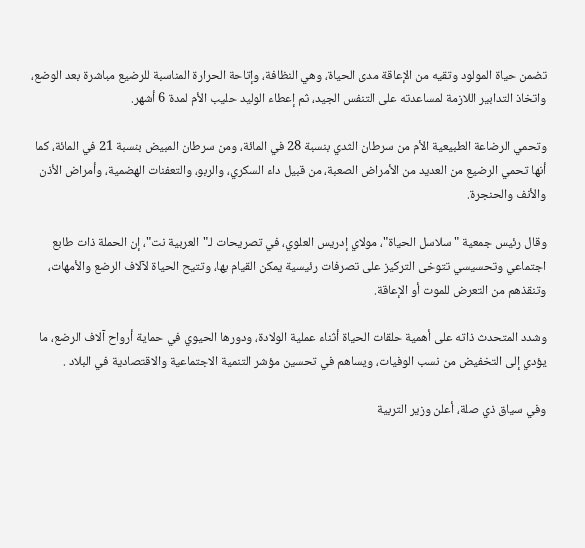تضمن حياة المولود وتقيه من الإعاقة مدى الحياة، وهي النظافة، وإتاحة الحرارة المناسبة للرضيع مباشرة بعد الوضع، واتخاذ التدابير اللازمة لمساعدته على التنفس الجيد، ثم إعطاء الوليد حليب الأم لمدة 6 أشهر.

وتحمي الرضاعة الطبيعية الأم من سرطان الثدي بنسبة 28 في المائة، ومن سرطان المبيض بنسبة 21 في المائة، كما أنها تحمي الرضيع من العديد من الأمراض الصعبة، من قبيل داء السكري، والربو، والتعفنات الهضمية، وأمراض الأذن والأنف والحنجرة.

وقال رئيس جمعية "سلاسل الحياة"، مولاي إدريس العلوي، في تصريحات لـ"العربية نت"، إن الحملة ذات طابع اجتماعي وتحسيسي تتوخى التركيز على تصرفات رئيسية يمكن القيام بها، وتتيح الحياة لآلاف الرضع والأمهات، وتنقذهم من التعرض للموت أو الإعاقة.

وشدد المتحدث ذاته على أهمية حلقات الحياة أثناء عملية الولادة، ودورها الحيوي في حماية أرواح آلاف الرضع، ما يؤدي إلى التخفيض من نسب الوفيات، ويساهم في تحسين مؤشر التنمية الاجتماعية والاقتصادية في البلاد .

وفي سياق ذي صلة، أعلن وزير التربية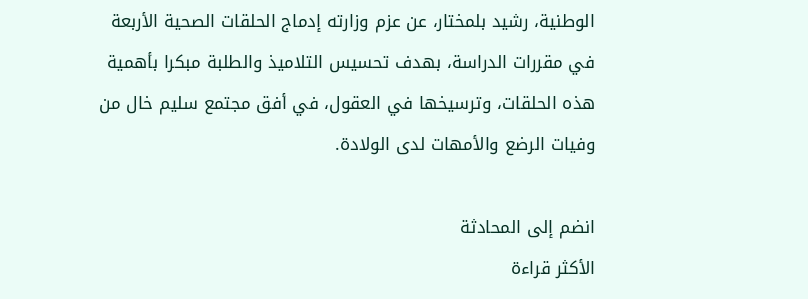الوطنية، رشيد بلمختار، عن عزم وزارته إدماج الحلقات الصحية الأربعة في مقررات الدراسة، بهدف تحسيس التلاميذ والطلبة مبكرا بأهمية هذه الحلقات، وترسيخها في العقول، في أفق مجتمع سليم خال من وفيات الرضع والأمهات لدى الولادة.

انضم إلى المحادثة
الأكثر قراءة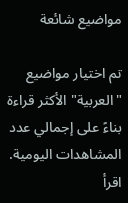مواضيع شائعة

تم اختيار مواضيع "العربية" الأكثر قراءة بناءً على إجمالي عدد المشاهدات اليومية. اقرأ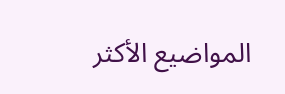المواضيع الأكثر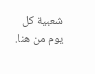شعبية كل يوم من هنا.